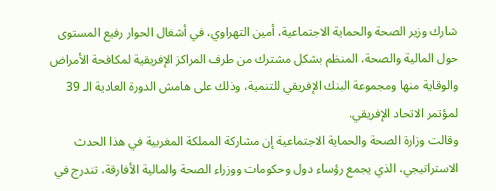شارك وزير الصحة والحماية الاجتماعية، أمين التهراوي، في أشغال الحوار رفيع المستوى حول المالية والصحة، المنظم بشكل مشترك من طرف المراكز الإفريقية لمكافحة الأمراض والوقاية منها ومجموعة البنك الإفريقي للتنمية، وذلك على هامش الدورة العادية الـ 39 لمؤتمر الاتحاد الإفريقي.
وقالت وزارة الصحة والحماية الاجتماعية إن مشاركة المملكة المغربية في هذا الحدث الاستراتيجي، الذي يجمع رؤساء دول وحكومات ووزراء الصحة والمالية الأفارقة، تندرج في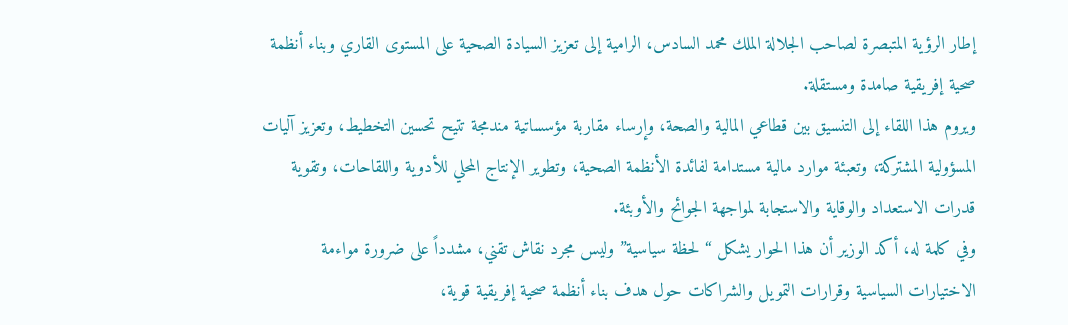إطار الرؤية المتبصرة لصاحب الجلالة الملك محمد السادس، الرامية إلى تعزيز السيادة الصحية على المستوى القاري وبناء أنظمة صحية إفريقية صامدة ومستقلة.
ويروم هذا اللقاء إلى التنسيق بين قطاعي المالية والصحة، وإرساء مقاربة مؤسساتية مندمجة تتيح تحسين التخطيط، وتعزيز آليات المسؤولية المشتركة، وتعبئة موارد مالية مستدامة لفائدة الأنظمة الصحية، وتطوير الإنتاج المحلي للأدوية واللقاحات، وتقوية قدرات الاستعداد والوقاية والاستجابة لمواجهة الجوائح والأوبئة.
وفي كلمة له، أكد الوزير أن هذا الحوار يشكل “لحظة سياسية” وليس مجرد نقاش تقني، مشدداً على ضرورة مواءمة الاختيارات السياسية وقرارات التمويل والشراكات حول هدف بناء أنظمة صحية إفريقية قوية،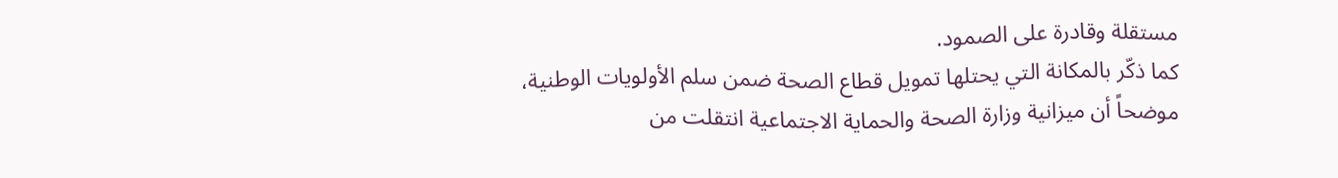مستقلة وقادرة على الصمود.
كما ذكّر بالمكانة التي يحتلها تمويل قطاع الصحة ضمن سلم الأولويات الوطنية، موضحاً أن ميزانية وزارة الصحة والحماية الاجتماعية انتقلت من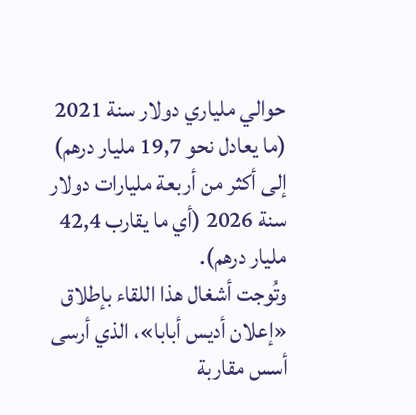حوالي ملياري دولار سنة 2021 (ما يعادل نحو 19,7 مليار درهم) إلى أكثر من أربعة مليارات دولار سنة 2026 (أي ما يقارب 42,4 مليار درهم).
وتُوجت أشغال هذا اللقاء بإطلاق «إعلان أديس أبابا»، الذي أرسى أسس مقاربة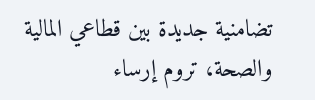تضامنية جديدة بين قطاعي المالية والصحة، تروم إرساء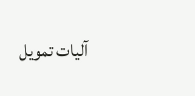آليات تمويل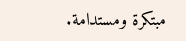مبتكرة ومستدامة.